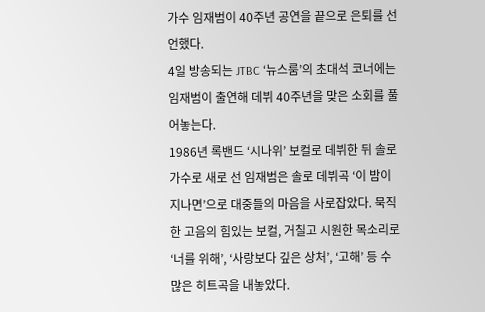가수 임재범이 40주년 공연을 끝으로 은퇴를 선언했다.
4일 방송되는 JTBC ‘뉴스룸’의 초대석 코너에는 임재범이 출연해 데뷔 40주년을 맞은 소회를 풀어놓는다.
1986년 록밴드 ‘시나위’ 보컬로 데뷔한 뒤 솔로 가수로 새로 선 임재범은 솔로 데뷔곡 ‘이 밤이 지나면’으로 대중들의 마음을 사로잡았다. 묵직한 고음의 힘있는 보컬, 거칠고 시원한 목소리로 ‘너를 위해’, ‘사랑보다 깊은 상처’, ‘고해’ 등 수많은 히트곡을 내놓았다.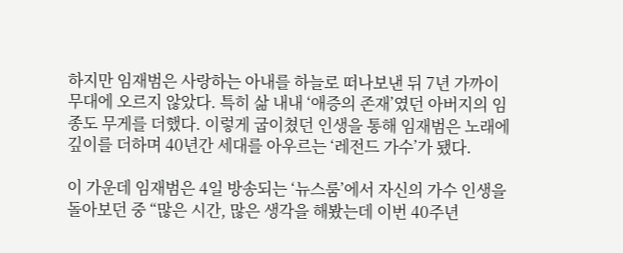하지만 임재범은 사랑하는 아내를 하늘로 떠나보낸 뒤 7년 가까이 무대에 오르지 않았다. 특히 삶 내내 ‘애증의 존재’였던 아버지의 임종도 무게를 더했다. 이렇게 굽이쳤던 인생을 통해 임재범은 노래에 깊이를 더하며 40년간 세대를 아우르는 ‘레전드 가수’가 됐다.

이 가운데 임재범은 4일 방송되는 ‘뉴스룸’에서 자신의 가수 인생을 돌아보던 중 “많은 시간, 많은 생각을 해봤는데 이번 40주년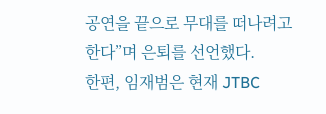공연을 끝으로 무대를 떠나려고 한다”며 은퇴를 선언했다.
한편, 임재범은 현재 JTBC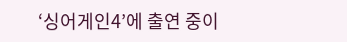‘싱어게인4’에 출연 중이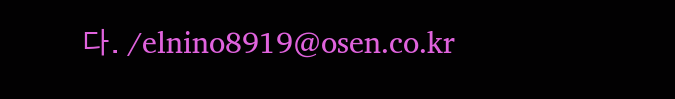다. /elnino8919@osen.co.kr